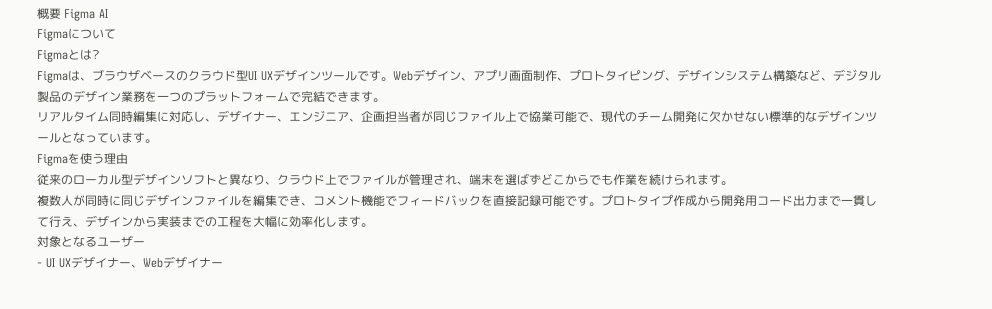概要 Figma AI
Figmaについて
Figmaとは?
Figmaは、ブラウザベースのクラウド型UI UXデザインツールです。Webデザイン、アプリ画面制作、プロトタイピング、デザインシステム構築など、デジタル製品のデザイン業務を一つのプラットフォームで完結できます。
リアルタイム同時編集に対応し、デザイナー、エンジニア、企画担当者が同じファイル上で協業可能で、現代のチーム開発に欠かせない標準的なデザインツールとなっています。
Figmaを使う理由
従来のローカル型デザインソフトと異なり、クラウド上でファイルが管理され、端末を選ばずどこからでも作業を続けられます。
複数人が同時に同じデザインファイルを編集でき、コメント機能でフィードバックを直接記録可能です。プロトタイプ作成から開発用コード出力まで一貫して行え、デザインから実装までの工程を大幅に効率化します。
対象となるユーザー
- UI UXデザイナー、Webデザイナー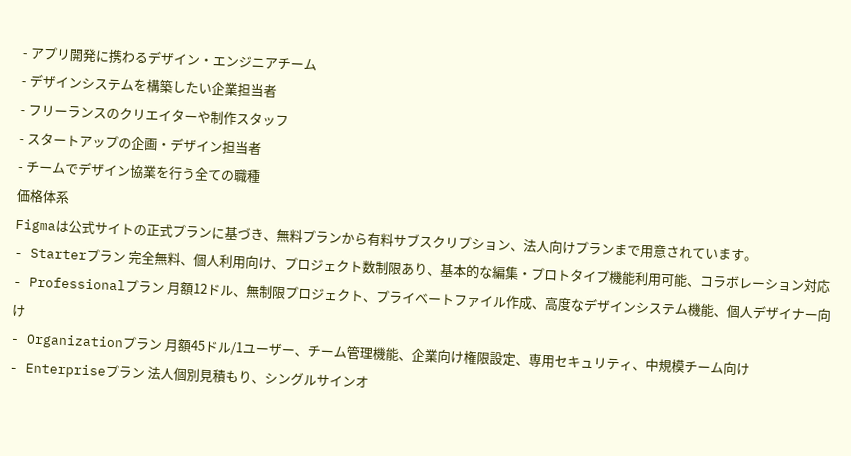- アプリ開発に携わるデザイン・エンジニアチーム
- デザインシステムを構築したい企業担当者
- フリーランスのクリエイターや制作スタッフ
- スタートアップの企画・デザイン担当者
- チームでデザイン協業を行う全ての職種
価格体系
Figmaは公式サイトの正式プランに基づき、無料プランから有料サブスクリプション、法人向けプランまで用意されています。
- Starterプラン 完全無料、個人利用向け、プロジェクト数制限あり、基本的な編集・プロトタイプ機能利用可能、コラボレーション対応
- Professionalプラン 月額12ドル、無制限プロジェクト、プライベートファイル作成、高度なデザインシステム機能、個人デザイナー向け
- Organizationプラン 月額45ドル/1ユーザー、チーム管理機能、企業向け権限設定、専用セキュリティ、中規模チーム向け
- Enterpriseプラン 法人個別見積もり、シングルサインオ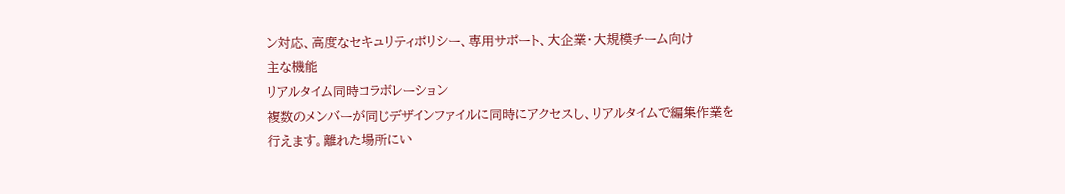ン対応、高度なセキュリティポリシー、専用サポート、大企業・大規模チーム向け
主な機能
リアルタイム同時コラボレーション
複数のメンバーが同じデザインファイルに同時にアクセスし、リアルタイムで編集作業を行えます。離れた場所にい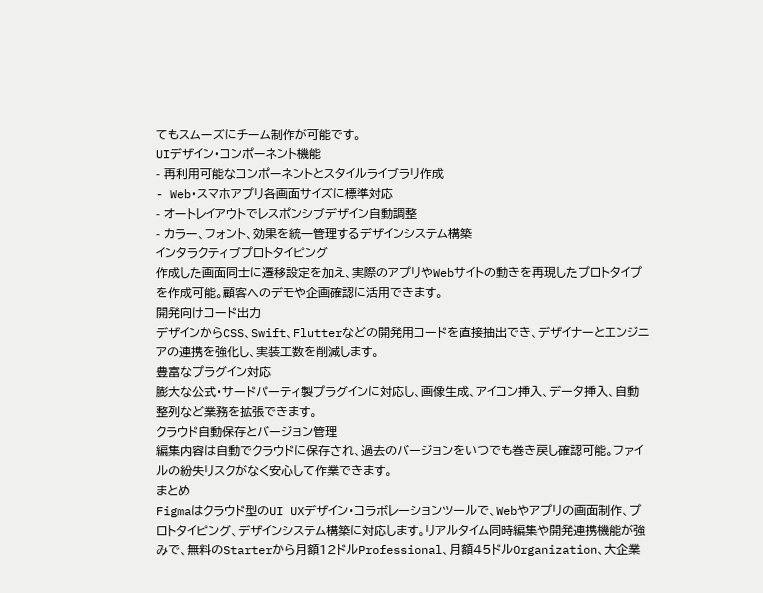てもスムーズにチーム制作が可能です。
UIデザイン・コンポーネント機能
- 再利用可能なコンポーネントとスタイルライブラリ作成
- Web・スマホアプリ各画面サイズに標準対応
- オートレイアウトでレスポンシブデザイン自動調整
- カラー、フォント、効果を統一管理するデザインシステム構築
インタラクティブプロトタイピング
作成した画面同士に遷移設定を加え、実際のアプリやWebサイトの動きを再現したプロトタイプを作成可能。顧客へのデモや企画確認に活用できます。
開発向けコード出力
デザインからCSS、Swift、Flutterなどの開発用コードを直接抽出でき、デザイナーとエンジニアの連携を強化し、実装工数を削減します。
豊富なプラグイン対応
膨大な公式・サードパーティ製プラグインに対応し、画像生成、アイコン挿入、データ挿入、自動整列など業務を拡張できます。
クラウド自動保存とバージョン管理
編集内容は自動でクラウドに保存され、過去のバージョンをいつでも巻き戻し確認可能。ファイルの紛失リスクがなく安心して作業できます。
まとめ
Figmaはクラウド型のUI UXデザイン・コラボレーションツールで、Webやアプリの画面制作、プロトタイピング、デザインシステム構築に対応します。リアルタイム同時編集や開発連携機能が強みで、無料のStarterから月額12ドルProfessional、月額45ドルOrganization、大企業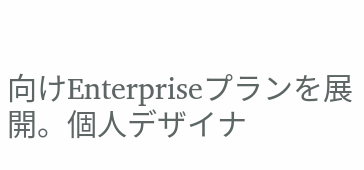向けEnterpriseプランを展開。個人デザイナ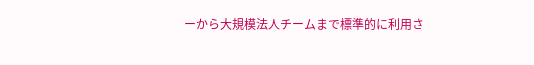ーから大規模法人チームまで標準的に利用さ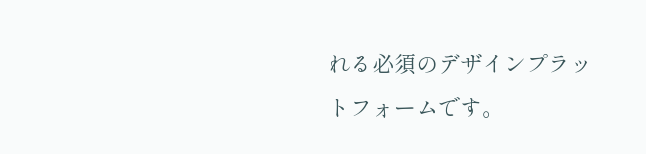れる必須のデザインプラットフォームです。